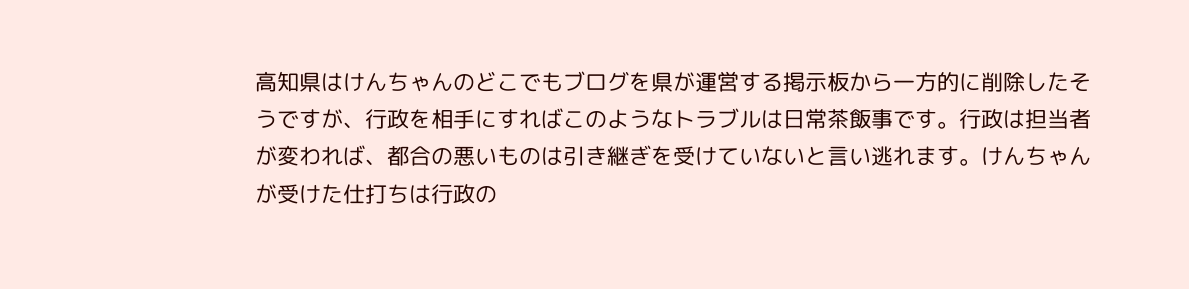高知県はけんちゃんのどこでもブログを県が運営する掲示板から一方的に削除したそうですが、行政を相手にすればこのようなトラブルは日常茶飯事です。行政は担当者が変われば、都合の悪いものは引き継ぎを受けていないと言い逃れます。けんちゃんが受けた仕打ちは行政の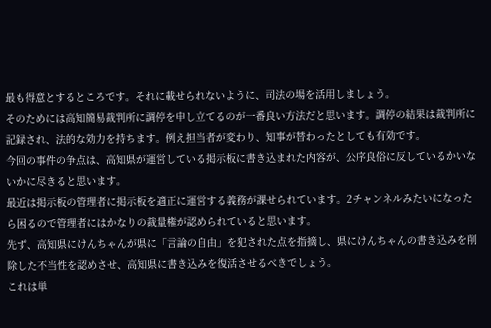最も得意とするところです。それに載せられないように、司法の場を活用しましょう。
そのためには高知簡易裁判所に調停を申し立てるのが一番良い方法だと思います。調停の結果は裁判所に記録され、法的な効力を持ちます。例え担当者が変わり、知事が替わったとしても有効です。
今回の事件の争点は、高知県が運営している掲示板に書き込まれた内容が、公序良俗に反しているかいないかに尽きると思います。
最近は掲示板の管理者に掲示板を適正に運営する義務が課せられています。2チャンネルみたいになったら困るので管理者にはかなりの裁量権が認められていると思います。
先ず、高知県にけんちゃんが県に「言論の自由」を犯された点を指摘し、県にけんちゃんの書き込みを削除した不当性を認めさせ、高知県に書き込みを復活させるべきでしょう。
これは単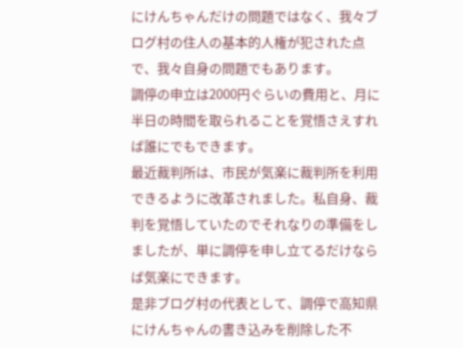にけんちゃんだけの問題ではなく、我々ブログ村の住人の基本的人権が犯された点で、我々自身の問題でもあります。
調停の申立は2000円ぐらいの費用と、月に半日の時間を取られることを覚悟さえすれば誰にでもできます。
最近裁判所は、市民が気楽に裁判所を利用できるように改革されました。私自身、裁判を覚悟していたのでそれなりの準備をしましたが、単に調停を申し立てるだけならば気楽にできます。
是非ブログ村の代表として、調停で高知県にけんちゃんの書き込みを削除した不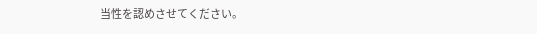当性を認めさせてください。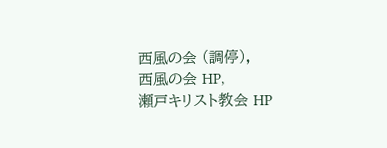西風の会 (調停),
西風の会 HP,
瀬戸キリスト教会 HP